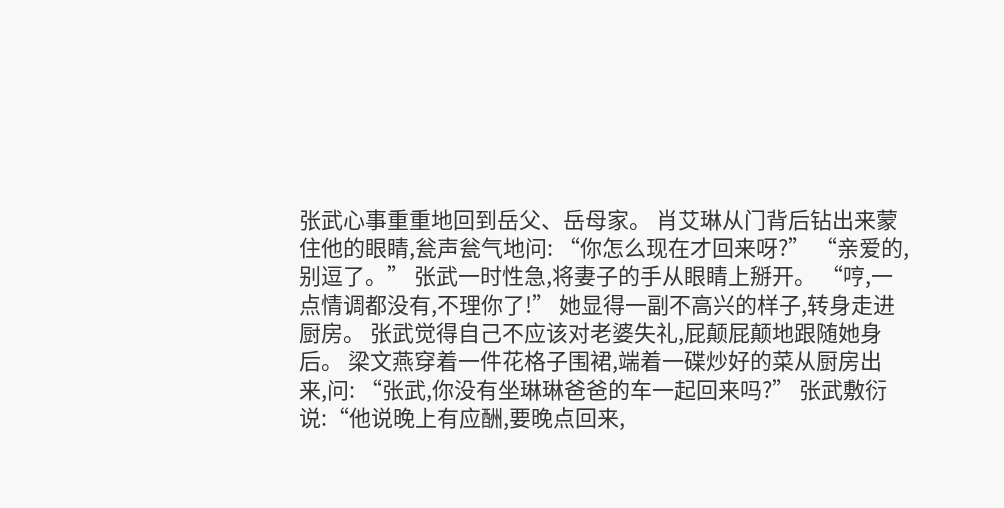张武心事重重地回到岳父、岳母家。 肖艾琳从门背后钻出来蒙住他的眼睛,瓮声瓮气地问: “你怎么现在才回来呀?” “亲爱的,别逗了。” 张武一时性急,将妻子的手从眼睛上掰开。 “哼,一点情调都没有,不理你了!” 她显得一副不高兴的样子,转身走进厨房。 张武觉得自己不应该对老婆失礼,屁颠屁颠地跟随她身后。 梁文燕穿着一件花格子围裙,端着一碟炒好的菜从厨房出来,问: “张武,你没有坐琳琳爸爸的车一起回来吗?” 张武敷衍说:“他说晚上有应酬,要晚点回来,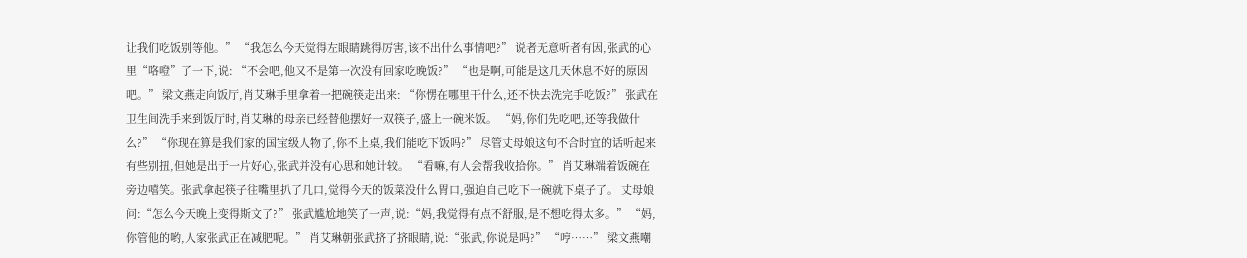让我们吃饭别等他。” “我怎么今天觉得左眼睛跳得厉害,该不出什么事情吧?” 说者无意听者有因,张武的心里“咯噔”了一下,说: “不会吧,他又不是第一次没有回家吃晚饭?” “也是啊,可能是这几天休息不好的原因吧。” 梁文燕走向饭厅,肖艾琳手里拿着一把碗筷走出来: “你愣在哪里干什么,还不快去洗完手吃饭?” 张武在卫生间洗手来到饭厅时,肖艾琳的母亲已经替他摆好一双筷子,盛上一碗米饭。 “妈,你们先吃吧,还等我做什么?” “你现在算是我们家的国宝级人物了,你不上桌,我们能吃下饭吗?” 尽管丈母娘这句不合时宜的话听起来有些别扭,但她是出于一片好心,张武并没有心思和她计较。 “看嘛,有人会帮我收拾你。” 肖艾琳端着饭碗在旁边嘻笑。张武拿起筷子往嘴里扒了几口,觉得今天的饭菜没什么胃口,强迫自己吃下一碗就下桌子了。 丈母娘问:“怎么今天晚上变得斯文了?” 张武尴尬地笑了一声,说:“妈,我觉得有点不舒服,是不想吃得太多。” “妈,你管他的哟,人家张武正在减肥呢。” 肖艾琳朝张武挤了挤眼睛,说:“张武,你说是吗?” “哼……” 梁文燕嘲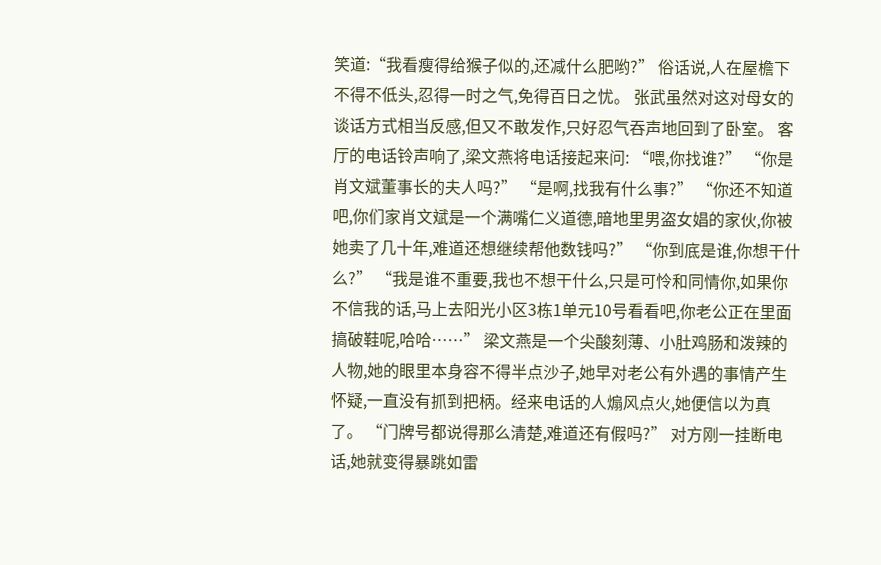笑道:“我看瘦得给猴子似的,还减什么肥哟?” 俗话说,人在屋檐下不得不低头,忍得一时之气,免得百日之忧。 张武虽然对这对母女的谈话方式相当反感,但又不敢发作,只好忍气吞声地回到了卧室。 客厅的电话铃声响了,梁文燕将电话接起来问: “喂,你找谁?” “你是肖文斌董事长的夫人吗?” “是啊,找我有什么事?” “你还不知道吧,你们家肖文斌是一个满嘴仁义道德,暗地里男盗女娼的家伙,你被她卖了几十年,难道还想继续帮他数钱吗?” “你到底是谁,你想干什么?” “我是谁不重要,我也不想干什么,只是可怜和同情你,如果你不信我的话,马上去阳光小区3栋1单元10号看看吧,你老公正在里面搞破鞋呢,哈哈……” 梁文燕是一个尖酸刻薄、小肚鸡肠和泼辣的人物,她的眼里本身容不得半点沙子,她早对老公有外遇的事情产生怀疑,一直没有抓到把柄。经来电话的人煽风点火,她便信以为真了。 “门牌号都说得那么清楚,难道还有假吗?” 对方刚一挂断电话,她就变得暴跳如雷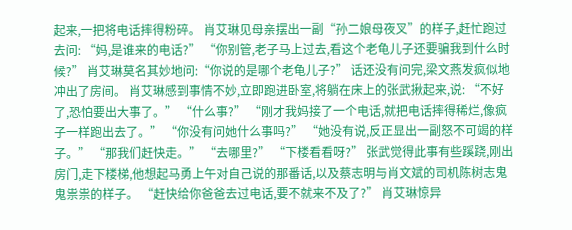起来,一把将电话摔得粉碎。 肖艾琳见母亲摆出一副“孙二娘母夜叉”的样子,赶忙跑过去问: “妈,是谁来的电话?” “你别管,老子马上过去,看这个老龟儿子还要骗我到什么时候?” 肖艾琳莫名其妙地问:“你说的是哪个老龟儿子?” 话还没有问完,梁文燕发疯似地冲出了房间。 肖艾琳感到事情不妙,立即跑进卧室,将躺在床上的张武揪起来,说: “不好了,恐怕要出大事了。” “什么事?” “刚才我妈接了一个电话,就把电话摔得稀烂,像疯子一样跑出去了。” “你没有问她什么事吗?” “她没有说,反正显出一副怒不可竭的样子。” “那我们赶快走。” “去哪里?” “下楼看看呀?” 张武觉得此事有些蹊跷,刚出房门,走下楼梯,他想起马勇上午对自己说的那番话,以及蔡志明与肖文斌的司机陈树志鬼鬼祟祟的样子。 “赶快给你爸爸去过电话,要不就来不及了?” 肖艾琳惊异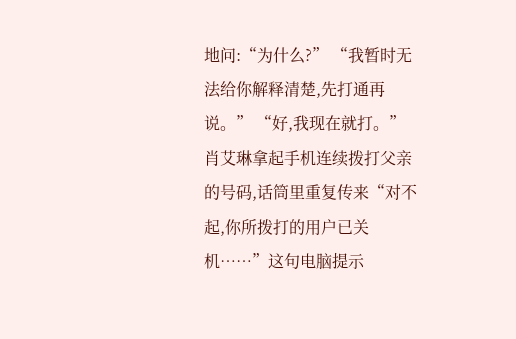地问:“为什么?” “我暂时无法给你解释清楚,先打通再说。” “好,我现在就打。” 肖艾琳拿起手机连续拨打父亲的号码,话筒里重复传来“对不起,你所拨打的用户已关机……”这句电脑提示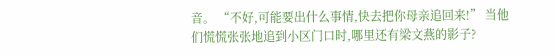音。 “不好,可能要出什么事情,快去把你母亲追回来!” 当他们慌慌张张地追到小区门口时,哪里还有梁文燕的影子?